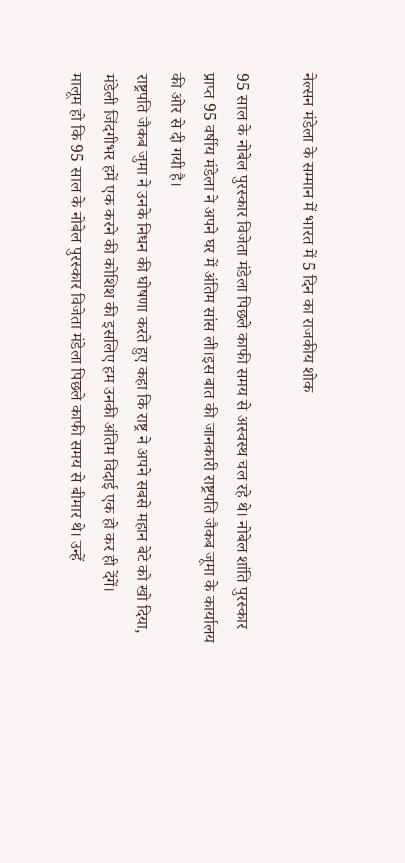नेल्सन मंडेला के सम्मान में भारत में 5 दिन का राजकीय शोक

95 साल के नोबेल पुरस्कार विजेता मंडेला पिछले काफी समय से अस्वस्थ चल रहे थे। नोबेल शांति पुरस्कार प्राप्त 95 वर्षीय मंडेला ने अपने घर में अंतिम सांस ली।इस बात की जानकारी राष्ट्रपति जैकब जूमा के कार्यालय की ओर से दी गयी है।
राष्ट्रपति जैकब जुमा ने उनके निधन की घोषणा करते हुए कहा कि राष्ट्र ने अपने सबसे महान बेटे को खो दिया, मंडेली जिंदगीभर हमें एक करने की कोशिश की इसलिए हम उनकी अंतिम विदाई एक हो कर ही देंगें।
मालूम हो कि 95 साल के नोबेल पुरस्कार विजेता मंडेला पिछले काफी समय से बीमार थे। उन्हें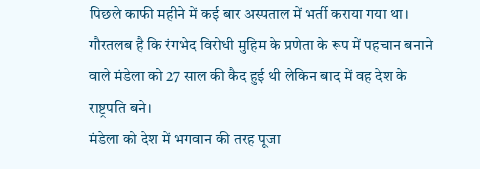पिछले काफी महीने में कई बार अस्पताल में भर्ती कराया गया था। गौरतलब है कि रंगभेद विरोधी मुहिम के प्रणेता के रूप में पहचान बनाने वाले मंडेला को 27 साल की कैद हुई थी लेकिन बाद में वह देश के राष्ट्रपति बने।
मंडेला को देश में भगवान की तरह पूजा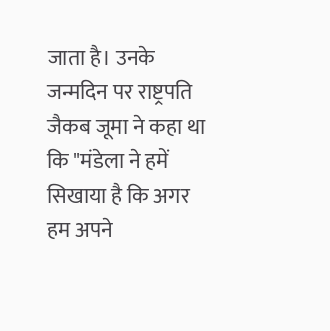जाता है। उनके जन्मदिन पर राष्ट्रपति जैकब जूमा ने कहा था कि "मंडेला ने हमें सिखाया है कि अगर हम अपने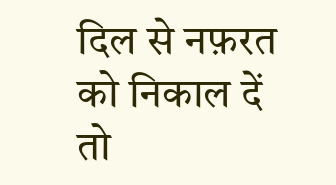दिल से नफ़रत को निकाल दें तो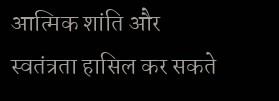आत्मिक शांति और स्वतंत्रता हासिल कर सकते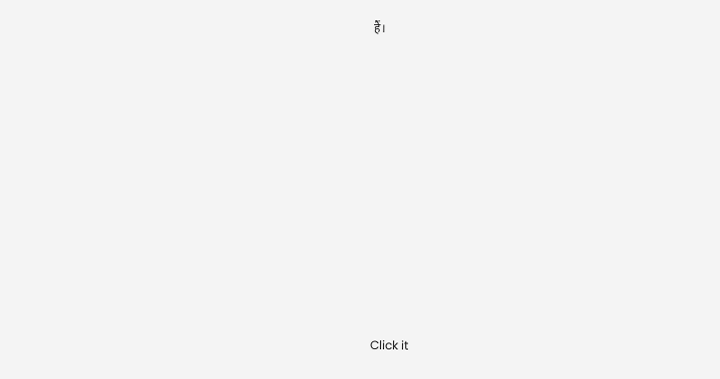हैं।












Click it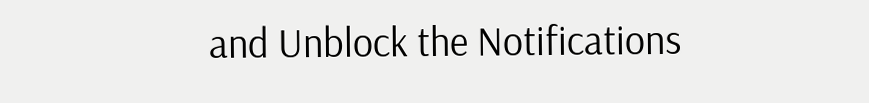and Unblock the Notifications